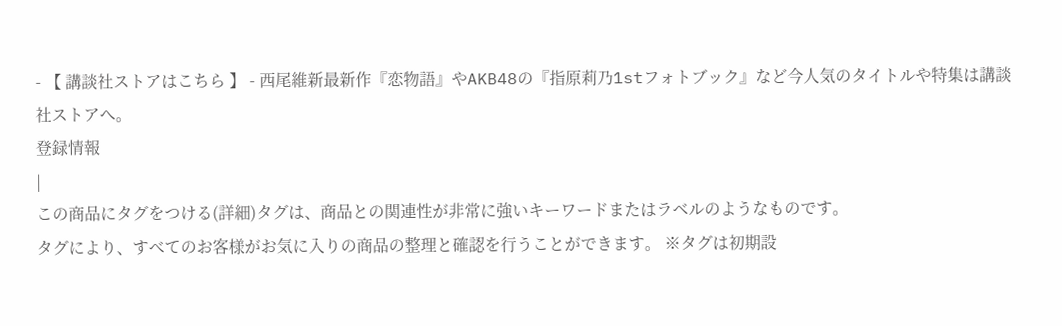- 【 講談社ストアはこちら 】 - 西尾維新最新作『恋物語』やAKB48の『指原莉乃1stフォトブック』など今人気のタイトルや特集は講談社ストアへ。
登録情報
|
この商品にタグをつける(詳細)タグは、商品との関連性が非常に強いキーワードまたはラベルのようなものです。
タグにより、すべてのお客様がお気に入りの商品の整理と確認を行うことができます。 ※タグは初期設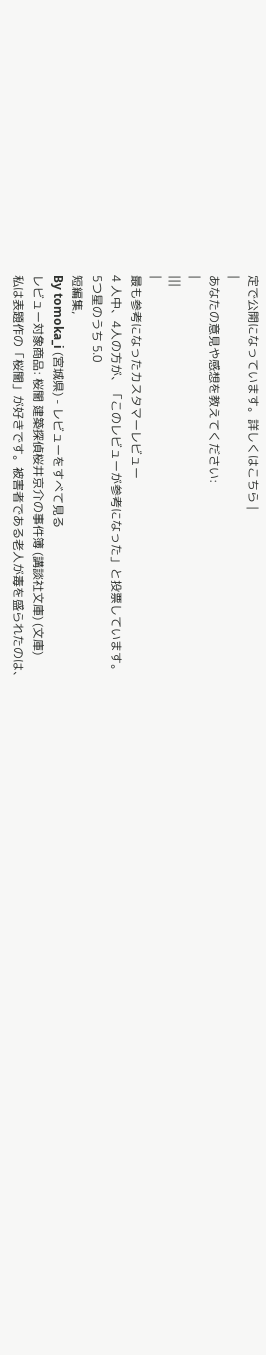定で公開になっています。詳しくはこちら |
|
あなたの意見や感想を教えてください:
|
|||
|
最も参考になったカスタマーレビュー
4 人中、4人の方が、「このレビューが参考になった」と投票しています。
5つ星のうち 5.0
短編集,
By tomoka_i (宮城県) - レビューをすべて見る
レビュー対象商品: 桜闇 建築探偵桜井京介の事件簿 (講談社文庫) (文庫)
私は表題作の「桜闇」が好きです。被害者である老人が毒を盛られたのは、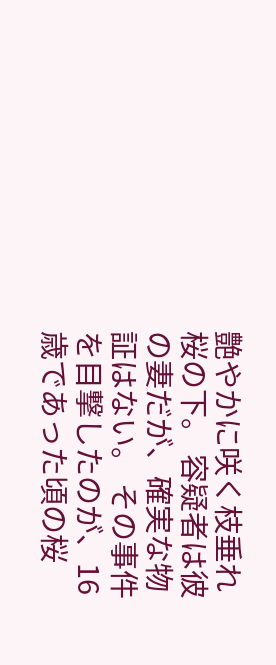艶やかに咲く枝垂れ桜の下。 容疑者は彼の妻だが、確実な物証はない。 その事件を目撃したのが、16歳であった頃の桜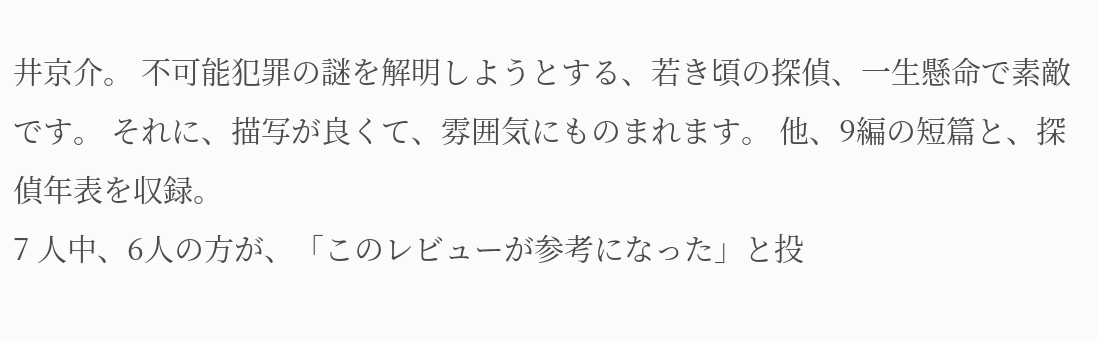井京介。 不可能犯罪の謎を解明しようとする、若き頃の探偵、一生懸命で素敵です。 それに、描写が良くて、雰囲気にものまれます。 他、9編の短篇と、探偵年表を収録。
7 人中、6人の方が、「このレビューが参考になった」と投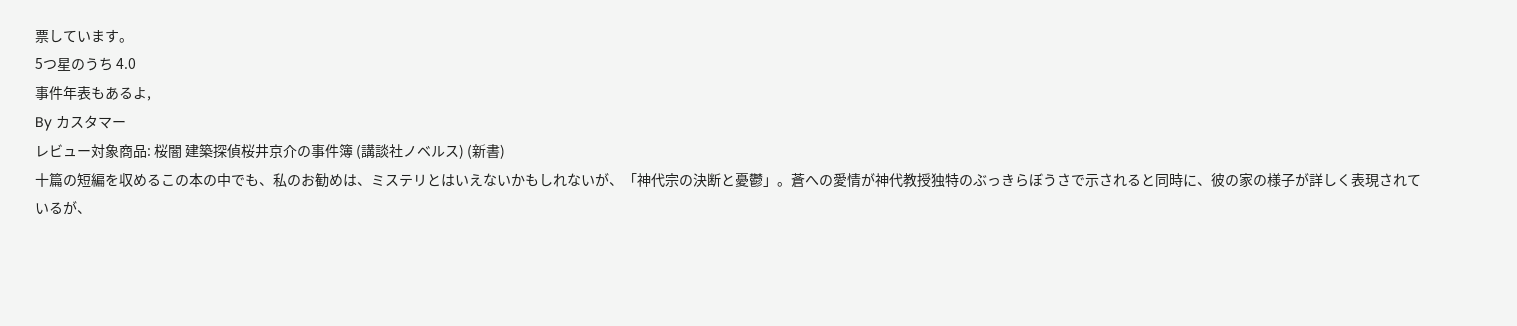票しています。
5つ星のうち 4.0
事件年表もあるよ,
By カスタマー
レビュー対象商品: 桜闇 建築探偵桜井京介の事件簿 (講談社ノベルス) (新書)
十篇の短編を収めるこの本の中でも、私のお勧めは、ミステリとはいえないかもしれないが、「神代宗の決断と憂鬱」。蒼への愛情が神代教授独特のぶっきらぼうさで示されると同時に、彼の家の様子が詳しく表現されているが、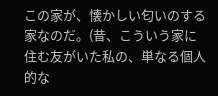この家が、懐かしい匂いのする家なのだ。(昔、こういう家に住む友がいた私の、単なる個人的な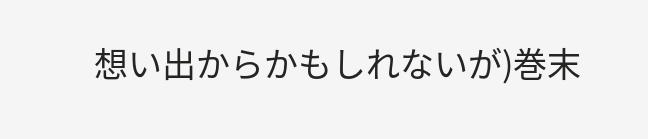想い出からかもしれないが)巻末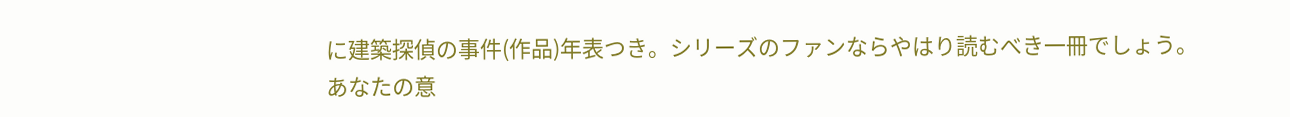に建築探偵の事件(作品)年表つき。シリーズのファンならやはり読むべき一冊でしょう。
あなたの意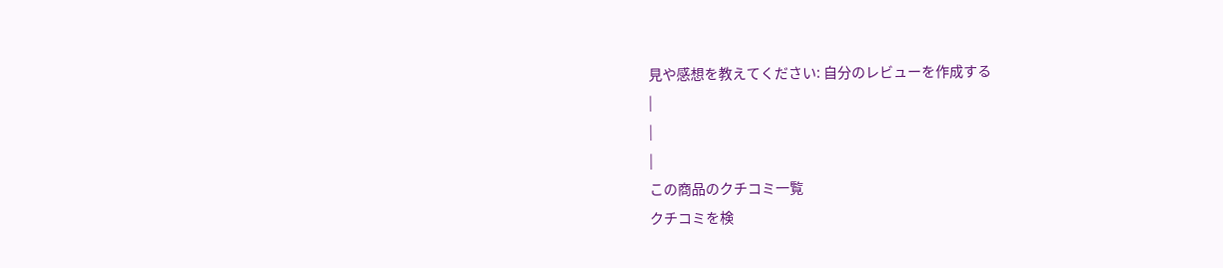見や感想を教えてください: 自分のレビューを作成する
|
|
|
この商品のクチコミ一覧
クチコミを検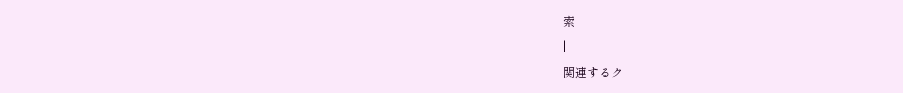索
|
関連するク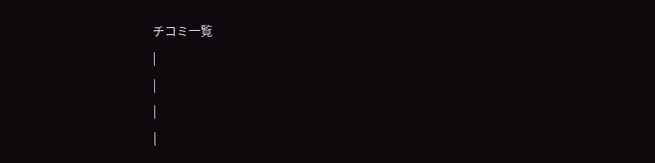チコミ一覧
|
|
|
|